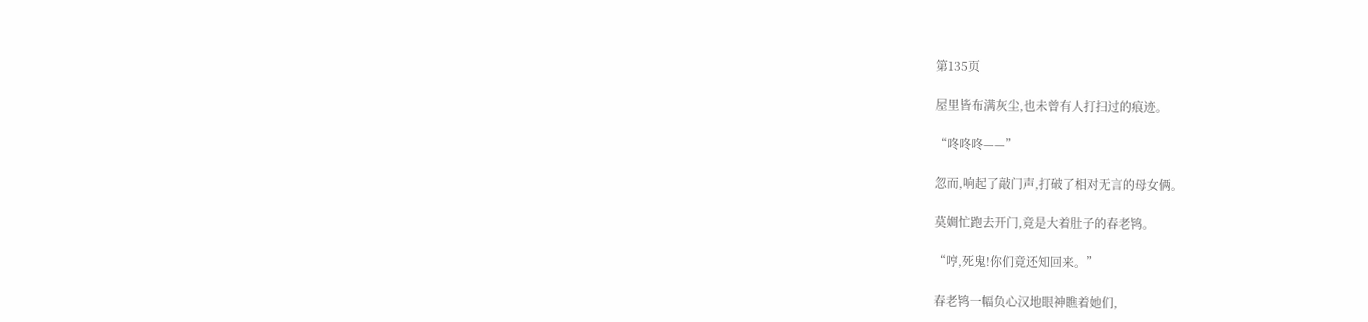第135页

屋里皆布满灰尘,也未曾有人打扫过的痕迹。

“咚咚咚——”

忽而,响起了敲门声,打破了相对无言的母女俩。

莫婤忙跑去开门,竟是大着肚子的春老鸨。

“哼,死鬼!你们竟还知回来。”

春老鸨一幅负心汉地眼神瞧着她们,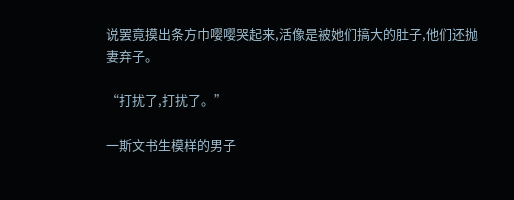说罢竟摸出条方巾嘤嘤哭起来,活像是被她们搞大的肚子,他们还抛妻弃子。

“打扰了,打扰了。”

一斯文书生模样的男子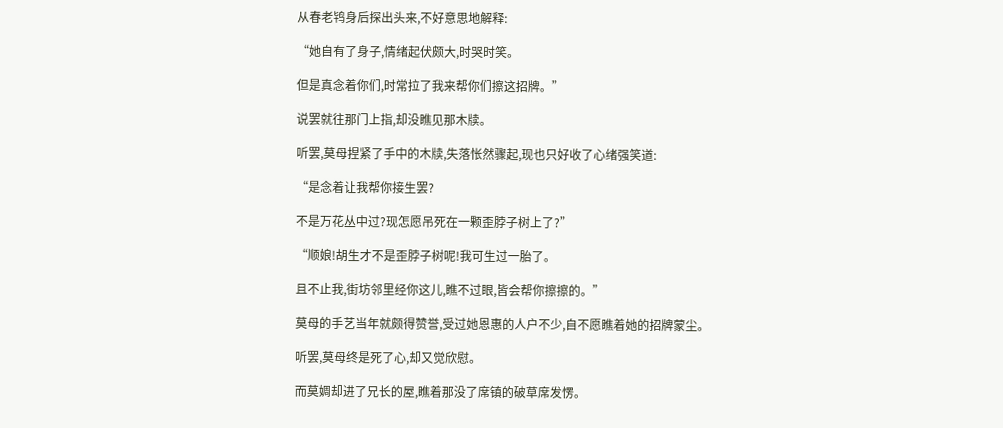从春老鸨身后探出头来,不好意思地解释:

“她自有了身子,情绪起伏颇大,时哭时笑。

但是真念着你们,时常拉了我来帮你们擦这招牌。”

说罢就往那门上指,却没瞧见那木牍。

听罢,莫母捏紧了手中的木牍,失落怅然骤起,现也只好收了心绪强笑道:

“是念着让我帮你接生罢?

不是万花丛中过?现怎愿吊死在一颗歪脖子树上了?”

“顺娘!胡生才不是歪脖子树呢!我可生过一胎了。

且不止我,街坊邻里经你这儿,瞧不过眼,皆会帮你擦擦的。”

莫母的手艺当年就颇得赞誉,受过她恩惠的人户不少,自不愿瞧着她的招牌蒙尘。

听罢,莫母终是死了心,却又觉欣慰。

而莫婤却进了兄长的屋,瞧着那没了席镇的破草席发愣。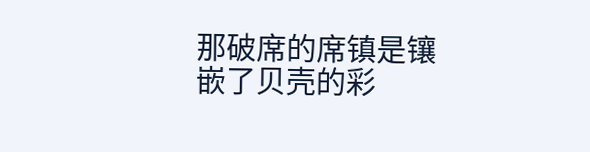那破席的席镇是镶嵌了贝壳的彩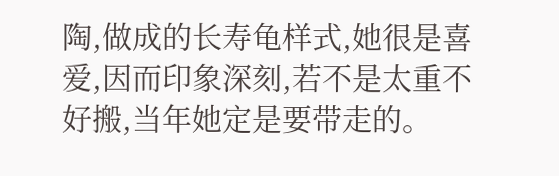陶,做成的长寿龟样式,她很是喜爱,因而印象深刻,若不是太重不好搬,当年她定是要带走的。